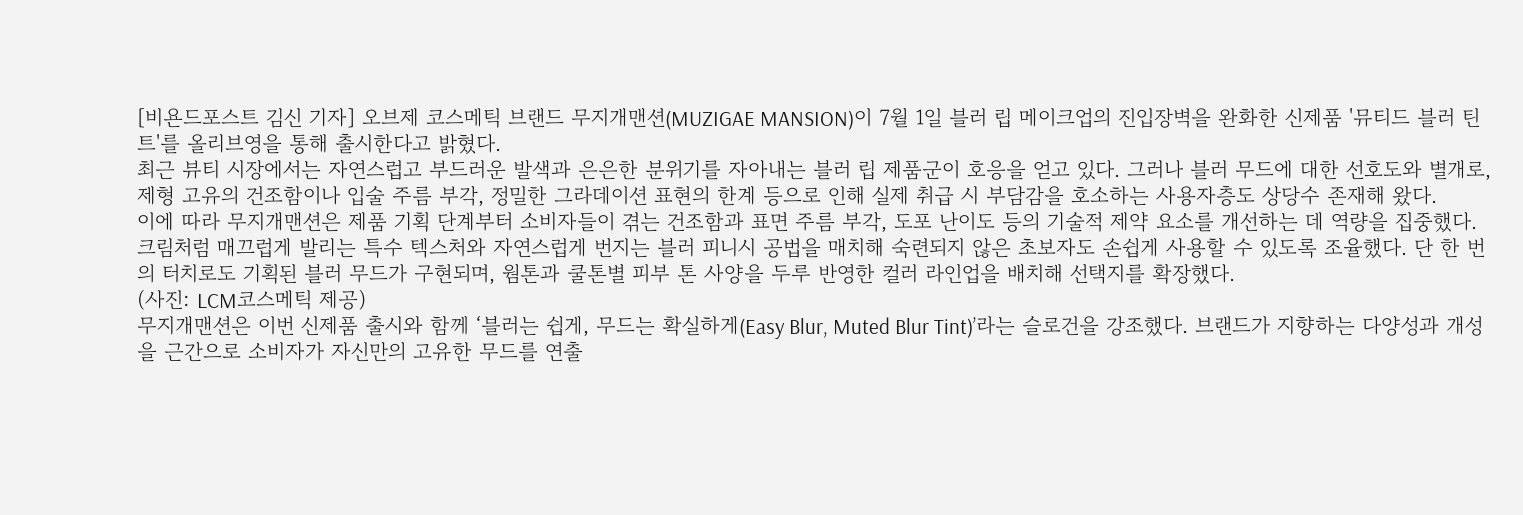[비욘드포스트 김신 기자] 오브제 코스메틱 브랜드 무지개맨션(MUZIGAE MANSION)이 7월 1일 블러 립 메이크업의 진입장벽을 완화한 신제품 '뮤티드 블러 틴트'를 올리브영을 통해 출시한다고 밝혔다.
최근 뷰티 시장에서는 자연스럽고 부드러운 발색과 은은한 분위기를 자아내는 블러 립 제품군이 호응을 얻고 있다. 그러나 블러 무드에 대한 선호도와 별개로, 제형 고유의 건조함이나 입술 주름 부각, 정밀한 그라데이션 표현의 한계 등으로 인해 실제 취급 시 부담감을 호소하는 사용자층도 상당수 존재해 왔다.
이에 따라 무지개맨션은 제품 기획 단계부터 소비자들이 겪는 건조함과 표면 주름 부각, 도포 난이도 등의 기술적 제약 요소를 개선하는 데 역량을 집중했다. 크림처럼 매끄럽게 발리는 특수 텍스처와 자연스럽게 번지는 블러 피니시 공법을 매치해 숙련되지 않은 초보자도 손쉽게 사용할 수 있도록 조율했다. 단 한 번의 터치로도 기획된 블러 무드가 구현되며, 웜톤과 쿨톤별 피부 톤 사양을 두루 반영한 컬러 라인업을 배치해 선택지를 확장했다.
(사진: LCM코스메틱 제공)
무지개맨션은 이번 신제품 출시와 함께 ‘블러는 쉽게, 무드는 확실하게(Easy Blur, Muted Blur Tint)’라는 슬로건을 강조했다. 브랜드가 지향하는 다양성과 개성을 근간으로 소비자가 자신만의 고유한 무드를 연출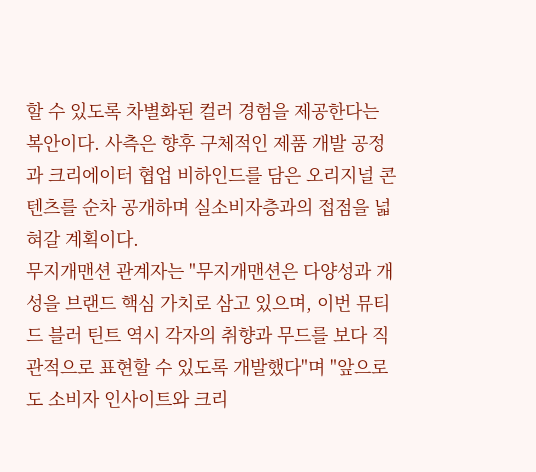할 수 있도록 차별화된 컬러 경험을 제공한다는 복안이다. 사측은 향후 구체적인 제품 개발 공정과 크리에이터 협업 비하인드를 담은 오리지널 콘텐츠를 순차 공개하며 실소비자층과의 접점을 넓혀갈 계획이다.
무지개맨션 관계자는 "무지개맨션은 다양성과 개성을 브랜드 핵심 가치로 삼고 있으며, 이번 뮤티드 블러 틴트 역시 각자의 취향과 무드를 보다 직관적으로 표현할 수 있도록 개발했다"며 "앞으로도 소비자 인사이트와 크리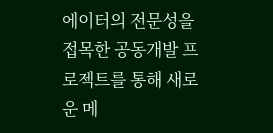에이터의 전문성을 접목한 공동개발 프로젝트를 통해 새로운 메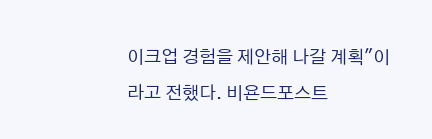이크업 경험을 제안해 나갈 계획"이라고 전했다. 비욘드포스트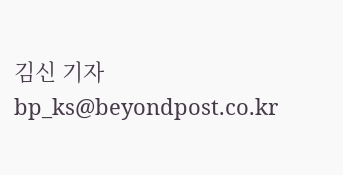김신 기자 bp_ks@beyondpost.co.kr